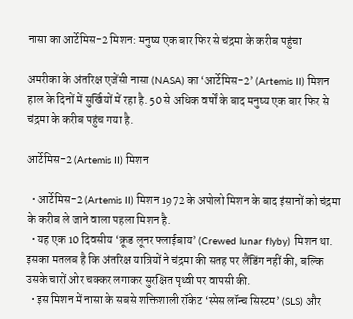नासा का आर्टेमिस-2 मिशन: मनुष्य एक बार फिर से चंद्रमा के करीब पहुंचा

अमरीका के अंतरिक्ष एजेंसी नासा (NASA) का ‘आर्टेमिस-2’ (Artemis II) मिशन हाल के दिनों में सुर्खियों में रहा है. 50 से अधिक वर्षों के बाद मनुष्य एक बार फिर से चंद्रमा के करीब पहुंच गया है.

आर्टेमिस-2 (Artemis II) मिशन

  • आर्टेमिस-2 (Artemis II) मिशन 1972 के अपोलो मिशन के बाद इंसानों को चंद्रमा के करीब ले जाने वाला पहला मिशन है.
  • यह एक 10 दिवसीय ‘क्रूड लूनर फ्लाईबाय’ (Crewed lunar flyby) मिशन था. इसका मतलब है कि अंतरिक्ष यात्रियों ने चंद्रमा की सतह पर लैंडिंग नहीं की, बल्कि उसके चारों ओर चक्कर लगाकर सुरक्षित पृथ्वी पर वापसी की.
  • इस मिशन में नासा के सबसे शक्तिशाली रॉकेट ‘स्पेस लॉन्च सिस्टम’ (SLS) और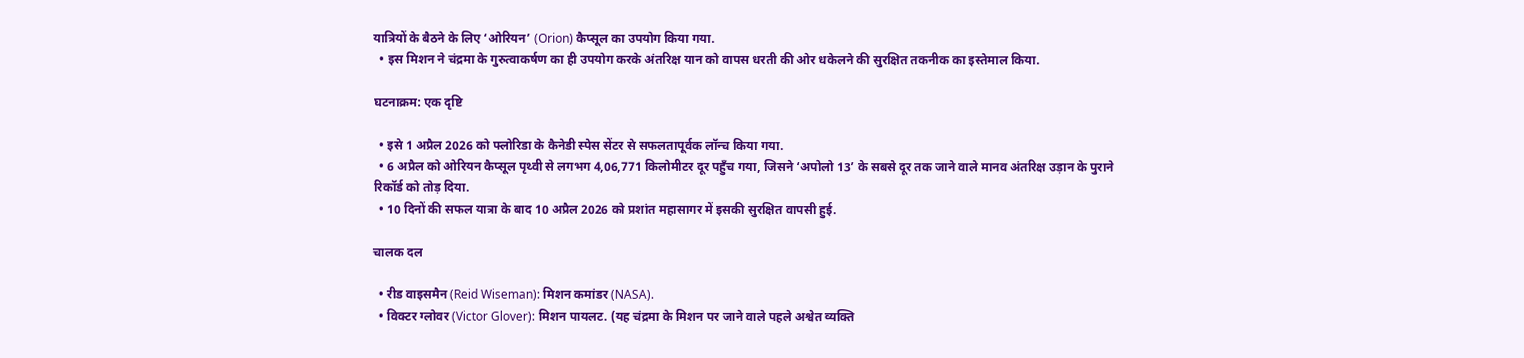यात्रियों के बैठने के लिए ‘ओरियन’ (Orion) कैप्सूल का उपयोग किया गया.
  • इस मिशन ने चंद्रमा के गुरुत्वाकर्षण का ही उपयोग करके अंतरिक्ष यान को वापस धरती की ओर धकेलने की सुरक्षित तकनीक का इस्तेमाल किया.

घटनाक्रम: एक दृष्टि

  • इसे 1 अप्रैल 2026 को फ्लोरिडा के कैनेडी स्पेस सेंटर से सफलतापूर्वक लॉन्च किया गया.
  • 6 अप्रैल को ओरियन कैप्सूल पृथ्वी से लगभग 4,06,771 किलोमीटर दूर पहुँच गया, जिसने ‘अपोलो 13’ के सबसे दूर तक जाने वाले मानव अंतरिक्ष उड़ान के पुराने रिकॉर्ड को तोड़ दिया.
  • 10 दिनों की सफल यात्रा के बाद 10 अप्रैल 2026 को प्रशांत महासागर में इसकी सुरक्षित वापसी हुई.

चालक दल

  • रीड वाइसमैन (Reid Wiseman): मिशन कमांडर (NASA).
  • विक्टर ग्लोवर (Victor Glover): मिशन पायलट. (यह चंद्रमा के मिशन पर जाने वाले पहले अश्वेत व्यक्ति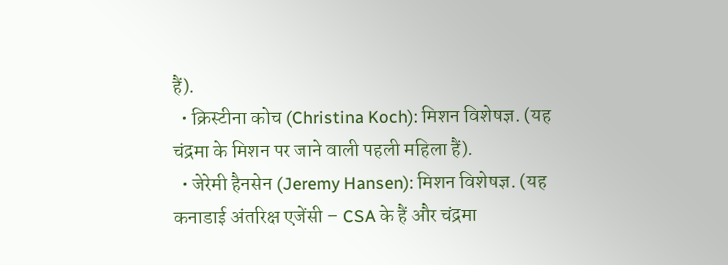हैं).
  • क्रिस्टीना कोच (Christina Koch): मिशन विशेषज्ञ. (यह चंद्रमा के मिशन पर जाने वाली पहली महिला हैं).
  • जेरेमी हैनसेन (Jeremy Hansen): मिशन विशेषज्ञ. (यह कनाडाई अंतरिक्ष एजेंसी – CSA के हैं और चंद्रमा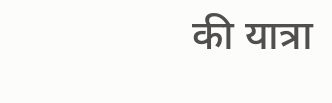की यात्रा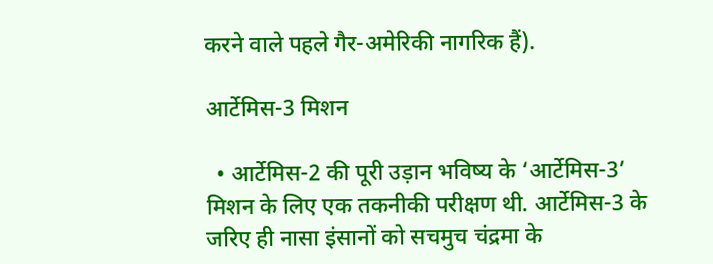करने वाले पहले गैर-अमेरिकी नागरिक हैं).

आर्टेमिस-3 मिशन

  • आर्टेमिस-2 की पूरी उड़ान भविष्य के ‘आर्टेमिस-3’ मिशन के लिए एक तकनीकी परीक्षण थी. आर्टेमिस-3 के जरिए ही नासा इंसानों को सचमुच चंद्रमा के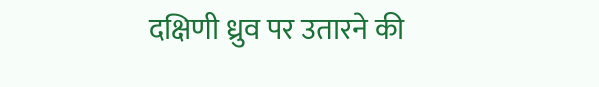दक्षिणी ध्रुव पर उतारने की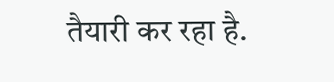तैयारी कर रहा है.